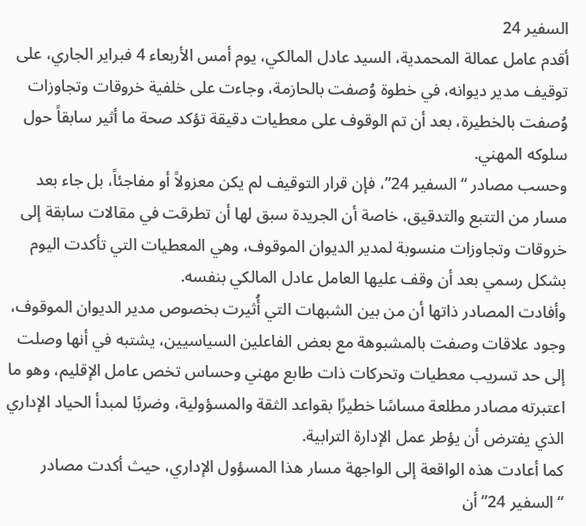السفير 24
أقدم عامل عمالة المحمدية، السيد عادل المالكي، يوم أمس الأربعاء 4 فبراير الجاري، على توقيف مدير ديوانه، في خطوة وُصفت بالحازمة، وجاءت على خلفية خروقات وتجاوزات وُصفت بالخطيرة، بعد أن تم الوقوف على معطيات دقيقة تؤكد صحة ما أثير سابقاً حول سلوكه المهني.
وحسب مصادر “السفير 24”، فإن قرار التوقيف لم يكن معزولاً أو مفاجئاً، بل جاء بعد مسار من التتبع والتدقيق، خاصة أن الجريدة سبق لها أن تطرقت في مقالات سابقة إلى خروقات وتجاوزات منسوبة لمدير الديوان الموقوف، وهي المعطيات التي تأكدت اليوم بشكل رسمي بعد أن وقف عليها العامل عادل المالكي بنفسه.
وأفادت المصادر ذاتها أن من بين الشبهات التي أُثيرت بخصوص مدير الديوان الموقوف، وجود علاقات وصفت بالمشبوهة مع بعض الفاعلين السياسيين، يشتبه في أنها وصلت إلى حد تسريب معطيات وتحركات ذات طابع مهني وحساس تخص عامل الإقليم، وهو ما اعتبرته مصادر مطلعة مساسًا خطيرًا بقواعد الثقة والمسؤولية، وضربًا لمبدأ الحياد الإداري الذي يفترض أن يؤطر عمل الإدارة الترابية.
كما أعادت هذه الواقعة إلى الواجهة مسار هذا المسؤول الإداري، حيث أكدت مصادر “السفير 24” أن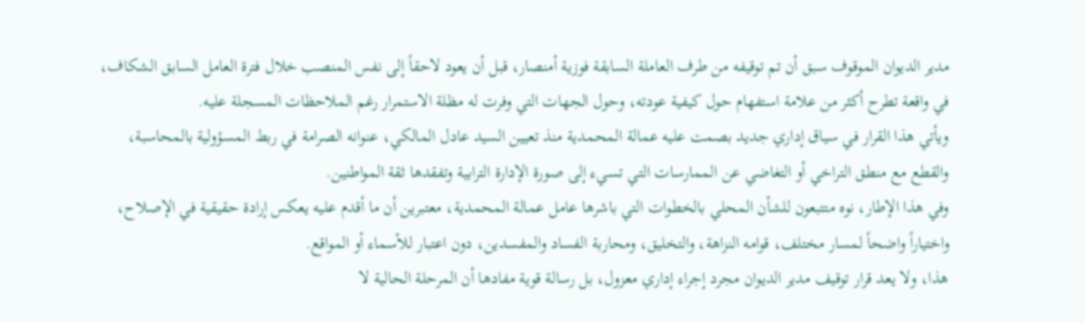مدير الديوان الموقوف سبق أن تم توقيفه من طرف العاملة السابقة فوزية أمنصار، قبل أن يعود لاحقاً إلى نفس المنصب خلال فترة العامل السابق الشكاف، في واقعة تطرح أكثر من علامة استفهام حول كيفية عودته، وحول الجهات التي وفرت له مظلة الاستمرار رغم الملاحظات المسجلة عليه.
ويأتي هذا القرار في سياق إداري جديد بصمت عليه عمالة المحمدية منذ تعيين السيد عادل المالكي، عنوانه الصرامة في ربط المسؤولية بالمحاسبة، والقطع مع منطق التراخي أو التغاضي عن الممارسات التي تسيء إلى صورة الإدارة الترابية وتفقدها ثقة المواطنين.
وفي هذا الإطار، نوه متتبعون للشأن المحلي بالخطوات التي باشرها عامل عمالة المحمدية، معتبرين أن ما أقدم عليه يعكس إرادة حقيقية في الإصلاح، واختياراً واضحاً لمسار مختلف، قوامه النزاهة، والتخليق، ومحاربة الفساد والمفسدين، دون اعتبار للأسماء أو المواقع.
هذا، ولا يعد قرار توقيف مدير الديوان مجرد إجراء إداري معزول، بل رسالة قوية مفادها أن المرحلة الحالية لا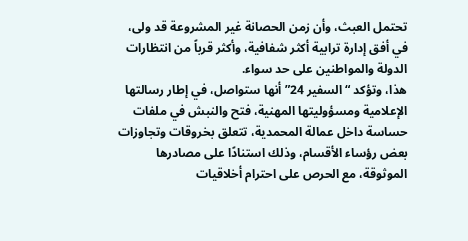تحتمل العبث، وأن زمن الحصانة غير المشروعة قد ولى، في أفق إدارة ترابية أكثر شفافية، وأكثر قرباً من انتظارات الدولة والمواطنين على حد سواء.
هذا، وتؤكد “السفير 24” أنها ستواصل، في إطار رسالتها الإعلامية ومسؤوليتها المهنية، فتح والنبش في ملفات حساسة داخل عمالة المحمدية، تتعلق بخروقات وتجاوزات بعض رؤساء الأقسام، وذلك استنادًا على مصادرها الموثوقة، مع الحرص على احترام أخلاقيات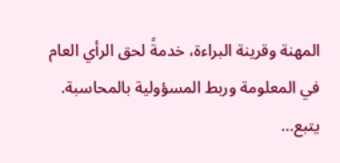المهنة وقرينة البراءة، خدمةً لحق الرأي العام في المعلومة وربط المسؤولية بالمحاسبة.
يتبع…